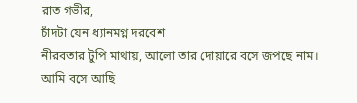রাত গভীর,
চাঁদটা যেন ধ্যানমগ্ন দরবেশ
নীরবতার টুপি মাথায়, আলো তার দোয়ারে বসে জপছে নাম।
আমি বসে আছি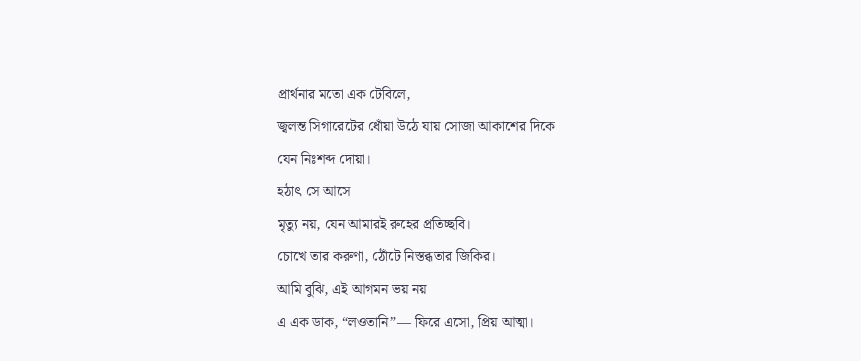প্রার্থনার মতো এক টেবিলে,
জ্বলন্ত সিগারেটের ধোঁয়া উঠে যায় সোজা আকাশের দিকে
যেন নিঃশব্দ দোয়া।
হঠাৎ সে আসে
মৃত্যু নয়, যেন আমারই রুহের প্রতিচ্ছবি।
চোখে তার করুণা, ঠোঁটে নিস্তব্ধতার জিকির।
আমি বুঝি, এই আগমন ভয় নয়
এ এক ডাক, “লওতানি”— ফিরে এসো, প্রিয় আত্মা।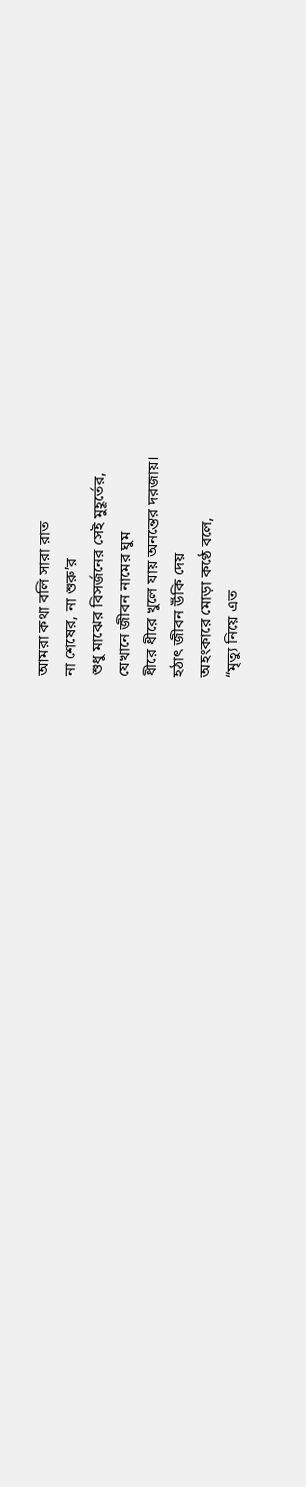আমরা কথা বলি সারা রাত
না শেষের, না শুরু’র
শুধু মাঝের বিসর্জনের সেই মুহূর্তের,
যেখানে জীবন নামের ঘুম
ধীরে ধীরে খুলে যায় অনন্তের দরজায়।
হঠাৎ জীবন উঁকি দেয়
অহংকারে মোড়া কণ্ঠে বলে,
“মৃত্যু নিয়ে এত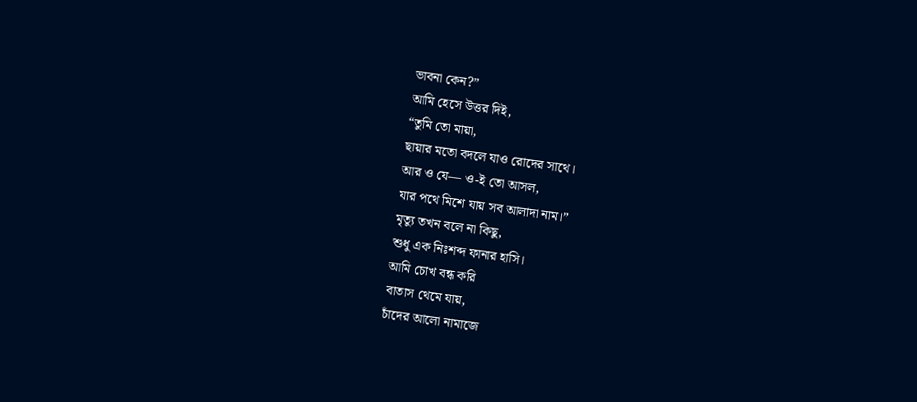ভাবনা কেন?”
আমি হেসে উত্তর দিই,
“তুমি তো মায়া,
ছায়ার মতো বদলে যাও রোদের সাথে।
আর ও যে— ও-ই তো আসল,
যার পথে মিশে যায় সব আলাদা নাম।”
মৃত্যু তখন বলে না কিছু,
শুধু এক নিঃশব্দ ফানার হাসি।
আমি চোখ বন্ধ করি
বাতাস থেমে যায়,
চাঁদের আলো নামাজে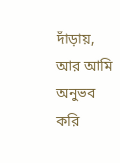দাঁড়ায়,
আর আমি অনুভব করি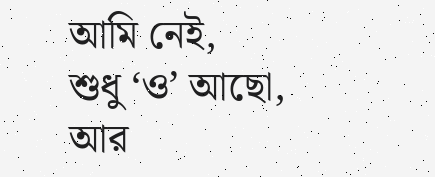আমি নেই,
শুধু ‘ও’ আছো,
আর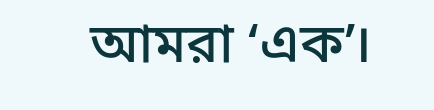আমরা ‘এক’।